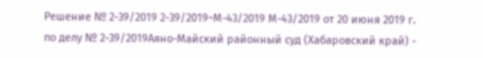Решение № 2-39/2019 2-39/2019~М-43/2019 М-43/2019 от 20 июня 2019 г. по делу № 2-39/2019Аяно-Майский районный суд (Хабаровский край) -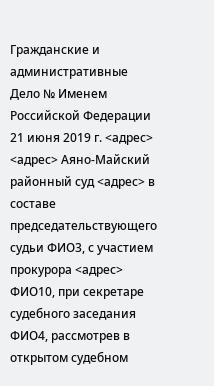Гражданские и административные Дело № Именем Российской Федерации 21 июня 2019 г. <адрес> <адрес> Аяно-Майский районный суд <адрес> в составе председательствующего судьи ФИО3, с участием прокурора <адрес> ФИО10, при секретаре судебного заседания ФИО4, рассмотрев в открытом судебном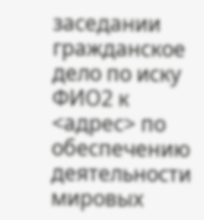заседании гражданское дело по иску ФИО2 к <адрес> по обеспечению деятельности мировых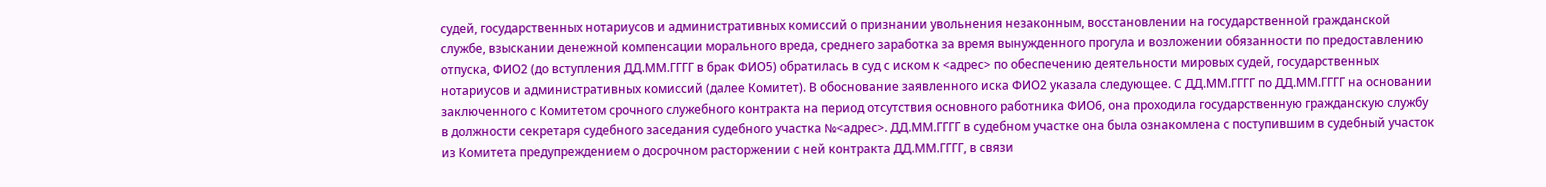судей, государственных нотариусов и административных комиссий о признании увольнения незаконным, восстановлении на государственной гражданской службе, взыскании денежной компенсации морального вреда, среднего заработка за время вынужденного прогула и возложении обязанности по предоставлению отпуска, ФИО2 (до вступления ДД.ММ.ГГГГ в брак ФИО5) обратилась в суд с иском к <адрес> по обеспечению деятельности мировых судей, государственных нотариусов и административных комиссий (далее Комитет). В обоснование заявленного иска ФИО2 указала следующее. С ДД.ММ.ГГГГ по ДД.ММ.ГГГГ на основании заключенного с Комитетом срочного служебного контракта на период отсутствия основного работника ФИО6, она проходила государственную гражданскую службу в должности секретаря судебного заседания судебного участка №<адрес>. ДД.ММ.ГГГГ в судебном участке она была ознакомлена с поступившим в судебный участок из Комитета предупреждением о досрочном расторжении с ней контракта ДД.ММ.ГГГГ, в связи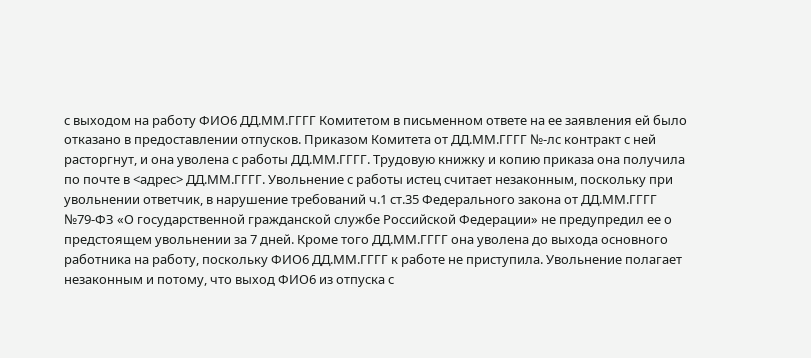с выходом на работу ФИО6 ДД.ММ.ГГГГ Комитетом в письменном ответе на ее заявления ей было отказано в предоставлении отпусков. Приказом Комитета от ДД.ММ.ГГГГ №-лс контракт с ней расторгнут, и она уволена с работы ДД.ММ.ГГГГ. Трудовую книжку и копию приказа она получила по почте в <адрес> ДД.ММ.ГГГГ. Увольнение с работы истец считает незаконным, поскольку при увольнении ответчик, в нарушение требований ч.1 ст.35 Федерального закона от ДД.ММ.ГГГГ №79-ФЗ «О государственной гражданской службе Российской Федерации» не предупредил ее о предстоящем увольнении за 7 дней. Кроме того ДД.ММ.ГГГГ она уволена до выхода основного работника на работу, поскольку ФИО6 ДД.ММ.ГГГГ к работе не приступила. Увольнение полагает незаконным и потому, что выход ФИО6 из отпуска с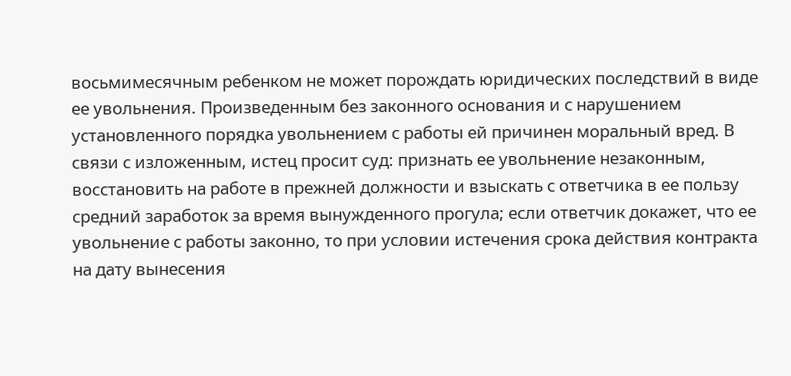восьмимесячным ребенком не может порождать юридических последствий в виде ее увольнения. Произведенным без законного основания и с нарушением установленного порядка увольнением с работы ей причинен моральный вред. В связи с изложенным, истец просит суд: признать ее увольнение незаконным, восстановить на работе в прежней должности и взыскать с ответчика в ее пользу средний заработок за время вынужденного прогула; если ответчик докажет, что ее увольнение с работы законно, то при условии истечения срока действия контракта на дату вынесения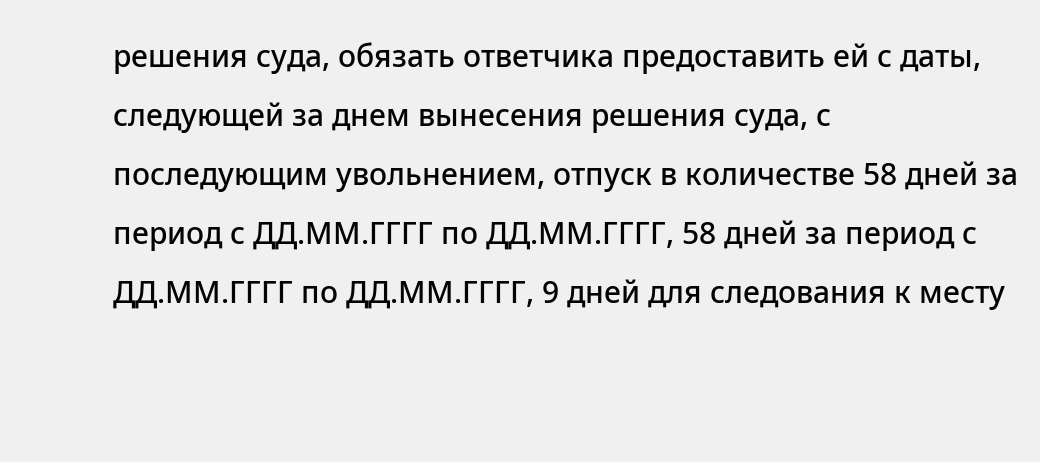решения суда, обязать ответчика предоставить ей с даты, следующей за днем вынесения решения суда, с последующим увольнением, отпуск в количестве 58 дней за период с ДД.ММ.ГГГГ по ДД.ММ.ГГГГ, 58 дней за период с ДД.ММ.ГГГГ по ДД.ММ.ГГГГ, 9 дней для следования к месту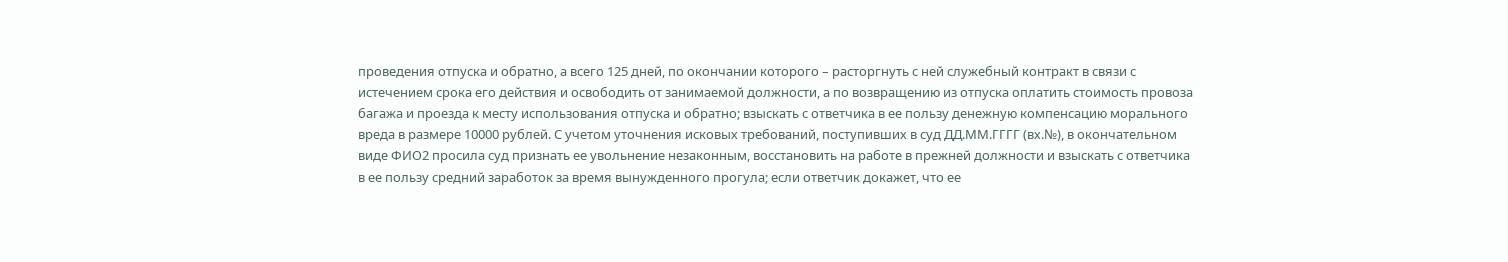проведения отпуска и обратно, а всего 125 дней, по окончании которого – расторгнуть с ней служебный контракт в связи с истечением срока его действия и освободить от занимаемой должности, а по возвращению из отпуска оплатить стоимость провоза багажа и проезда к месту использования отпуска и обратно; взыскать с ответчика в ее пользу денежную компенсацию морального вреда в размере 10000 рублей. С учетом уточнения исковых требований, поступивших в суд ДД.ММ.ГГГГ (вх.№), в окончательном виде ФИО2 просила суд признать ее увольнение незаконным, восстановить на работе в прежней должности и взыскать с ответчика в ее пользу средний заработок за время вынужденного прогула; если ответчик докажет, что ее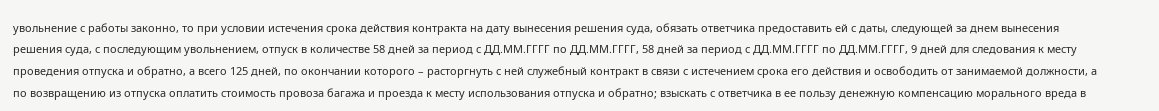увольнение с работы законно, то при условии истечения срока действия контракта на дату вынесения решения суда, обязать ответчика предоставить ей с даты, следующей за днем вынесения решения суда, с последующим увольнением, отпуск в количестве 58 дней за период с ДД.ММ.ГГГГ по ДД.ММ.ГГГГ, 58 дней за период с ДД.ММ.ГГГГ по ДД.ММ.ГГГГ, 9 дней для следования к месту проведения отпуска и обратно, а всего 125 дней, по окончании которого – расторгнуть с ней служебный контракт в связи с истечением срока его действия и освободить от занимаемой должности, а по возвращению из отпуска оплатить стоимость провоза багажа и проезда к месту использования отпуска и обратно; взыскать с ответчика в ее пользу денежную компенсацию морального вреда в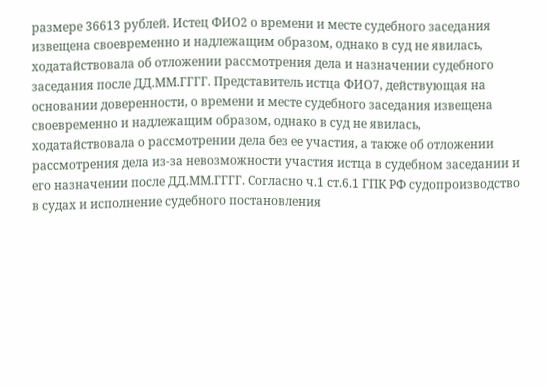размере 36613 рублей. Истец ФИО2 о времени и месте судебного заседания извещена своевременно и надлежащим образом, однако в суд не явилась, ходатайствовала об отложении рассмотрения дела и назначении судебного заседания после ДД.ММ.ГГГГ. Представитель истца ФИО7, действующая на основании доверенности, о времени и месте судебного заседания извещена своевременно и надлежащим образом, однако в суд не явилась, ходатайствовала о рассмотрении дела без ее участия, а также об отложении рассмотрения дела из-за невозможности участия истца в судебном заседании и его назначении после ДД.ММ.ГГГГ. Согласно ч.1 ст.6.1 ГПК РФ судопроизводство в судах и исполнение судебного постановления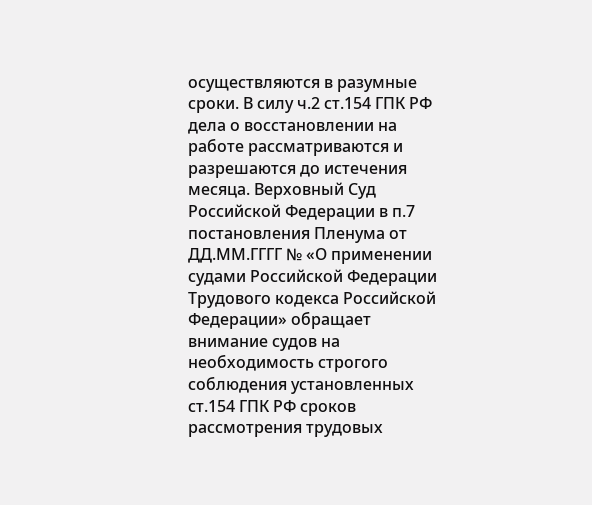осуществляются в разумные сроки. В силу ч.2 ст.154 ГПК РФ дела о восстановлении на работе рассматриваются и разрешаются до истечения месяца. Верховный Суд Российской Федерации в п.7 постановления Пленума от ДД.ММ.ГГГГ № «О применении судами Российской Федерации Трудового кодекса Российской Федерации» обращает внимание судов на необходимость строгого соблюдения установленных ст.154 ГПК РФ сроков рассмотрения трудовых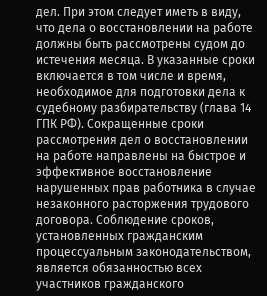дел. При этом следует иметь в виду, что дела о восстановлении на работе должны быть рассмотрены судом до истечения месяца. В указанные сроки включается в том числе и время, необходимое для подготовки дела к судебному разбирательству (глава 14 ГПК РФ). Сокращенные сроки рассмотрения дел о восстановлении на работе направлены на быстрое и эффективное восстановление нарушенных прав работника в случае незаконного расторжения трудового договора. Соблюдение сроков, установленных гражданским процессуальным законодательством, является обязанностью всех участников гражданского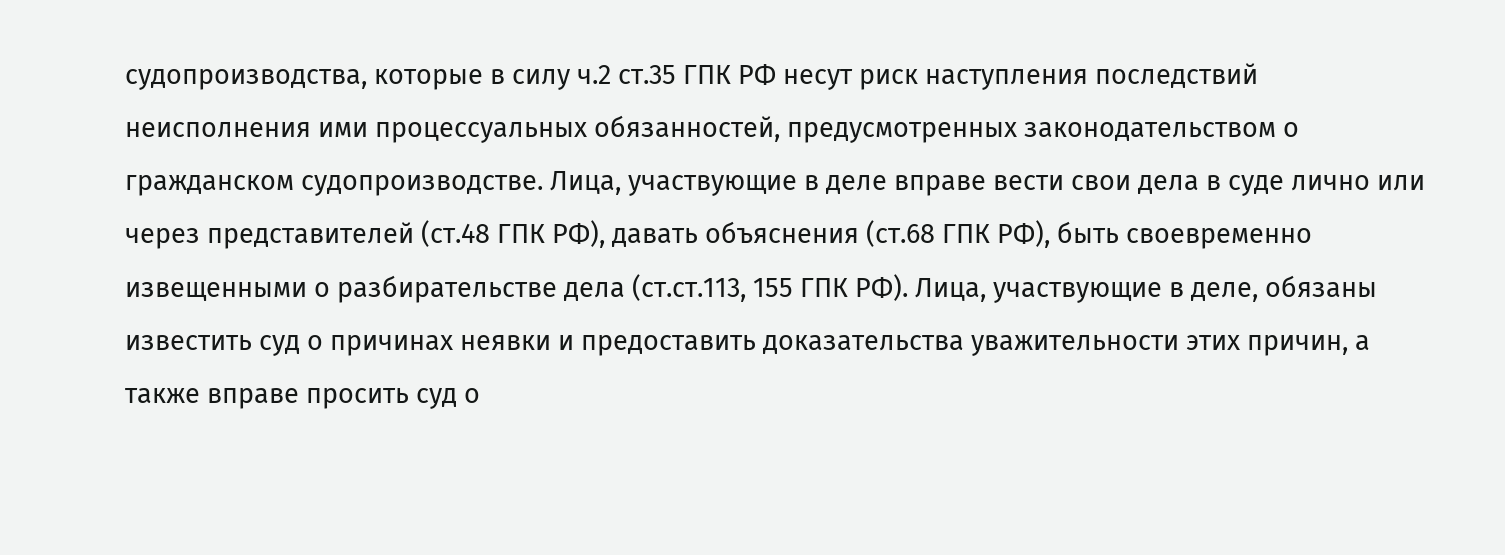судопроизводства, которые в силу ч.2 ст.35 ГПК РФ несут риск наступления последствий неисполнения ими процессуальных обязанностей, предусмотренных законодательством о гражданском судопроизводстве. Лица, участвующие в деле вправе вести свои дела в суде лично или через представителей (ст.48 ГПК РФ), давать объяснения (ст.68 ГПК РФ), быть своевременно извещенными о разбирательстве дела (ст.ст.113, 155 ГПК РФ). Лица, участвующие в деле, обязаны известить суд о причинах неявки и предоставить доказательства уважительности этих причин, а также вправе просить суд о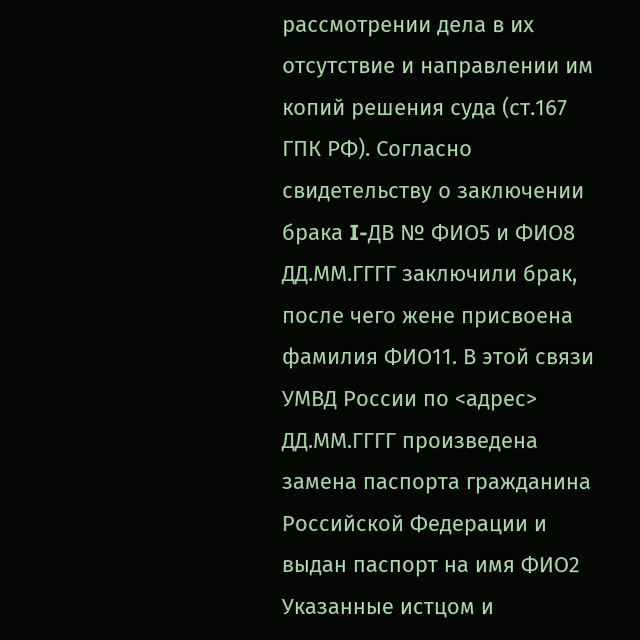рассмотрении дела в их отсутствие и направлении им копий решения суда (ст.167 ГПК РФ). Согласно свидетельству о заключении брака I-ДВ № ФИО5 и ФИО8 ДД.ММ.ГГГГ заключили брак, после чего жене присвоена фамилия ФИО11. В этой связи УМВД России по <адрес> ДД.ММ.ГГГГ произведена замена паспорта гражданина Российской Федерации и выдан паспорт на имя ФИО2 Указанные истцом и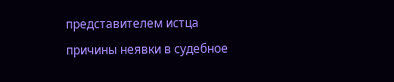представителем истца причины неявки в судебное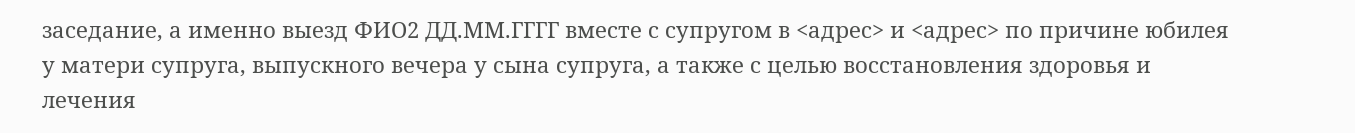заседание, а именно выезд ФИО2 ДД.ММ.ГГГГ вместе с супругом в <адрес> и <адрес> по причине юбилея у матери супруга, выпускного вечера у сына супруга, а также с целью восстановления здоровья и лечения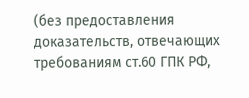(без предоставления доказательств, отвечающих требованиям ст.60 ГПК РФ,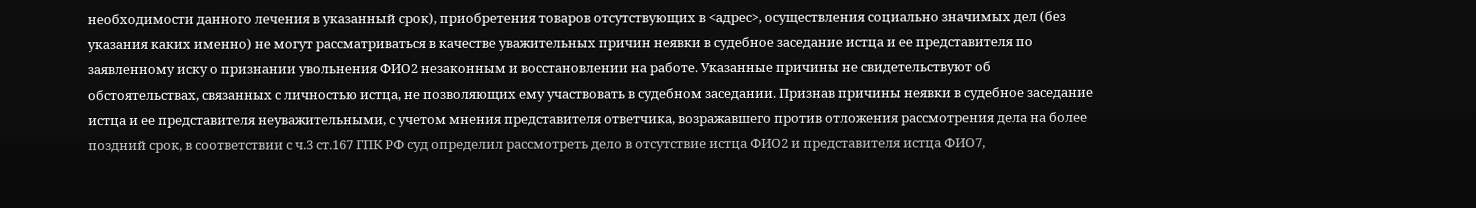необходимости данного лечения в указанный срок), приобретения товаров отсутствующих в <адрес>, осуществления социально значимых дел (без указания каких именно) не могут рассматриваться в качестве уважительных причин неявки в судебное заседание истца и ее представителя по заявленному иску о признании увольнения ФИО2 незаконным и восстановлении на работе. Указанные причины не свидетельствуют об обстоятельствах, связанных с личностью истца, не позволяющих ему участвовать в судебном заседании. Признав причины неявки в судебное заседание истца и ее представителя неуважительными, с учетом мнения представителя ответчика, возражавшего против отложения рассмотрения дела на более поздний срок, в соответствии с ч.3 ст.167 ГПК РФ суд определил рассмотреть дело в отсутствие истца ФИО2 и представителя истца ФИО7,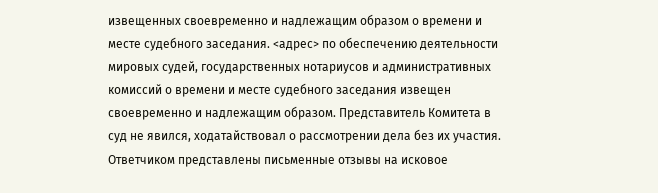извещенных своевременно и надлежащим образом о времени и месте судебного заседания. <адрес> по обеспечению деятельности мировых судей, государственных нотариусов и административных комиссий о времени и месте судебного заседания извещен своевременно и надлежащим образом. Представитель Комитета в суд не явился, ходатайствовал о рассмотрении дела без их участия. Ответчиком представлены письменные отзывы на исковое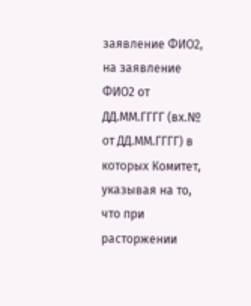заявление ФИО2, на заявление ФИО2 от ДД.ММ.ГГГГ (вх.№ от ДД.ММ.ГГГГ) в которых Комитет, указывая на то, что при расторжении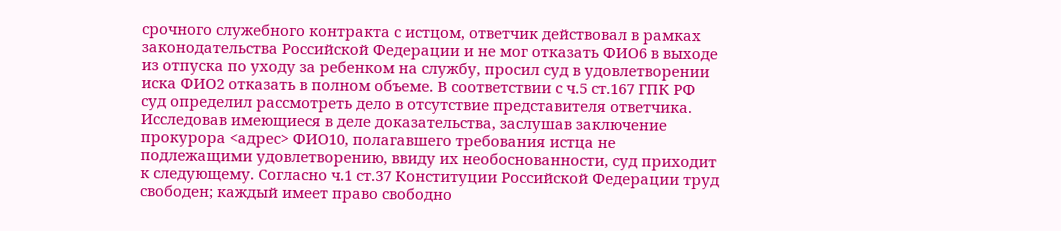срочного служебного контракта с истцом, ответчик действовал в рамках законодательства Российской Федерации и не мог отказать ФИО6 в выходе из отпуска по уходу за ребенком на службу, просил суд в удовлетворении иска ФИО2 отказать в полном объеме. В соответствии с ч.5 ст.167 ГПК РФ суд определил рассмотреть дело в отсутствие представителя ответчика. Исследовав имеющиеся в деле доказательства, заслушав заключение прокурора <адрес> ФИО10, полагавшего требования истца не подлежащими удовлетворению, ввиду их необоснованности, суд приходит к следующему. Согласно ч.1 ст.37 Конституции Российской Федерации труд свободен; каждый имеет право свободно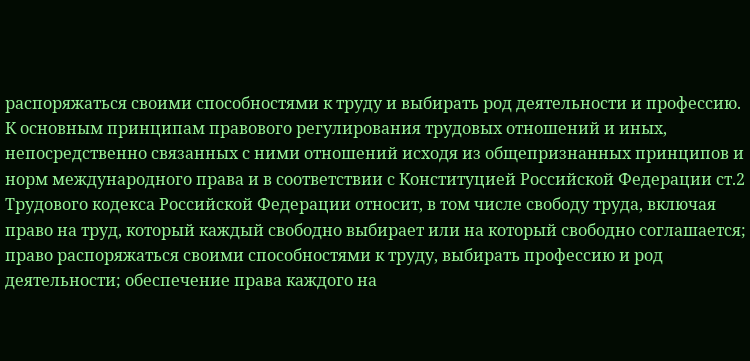распоряжаться своими способностями к труду и выбирать род деятельности и профессию. К основным принципам правового регулирования трудовых отношений и иных, непосредственно связанных с ними отношений исходя из общепризнанных принципов и норм международного права и в соответствии с Конституцией Российской Федерации ст.2 Трудового кодекса Российской Федерации относит, в том числе свободу труда, включая право на труд, который каждый свободно выбирает или на который свободно соглашается; право распоряжаться своими способностями к труду, выбирать профессию и род деятельности; обеспечение права каждого на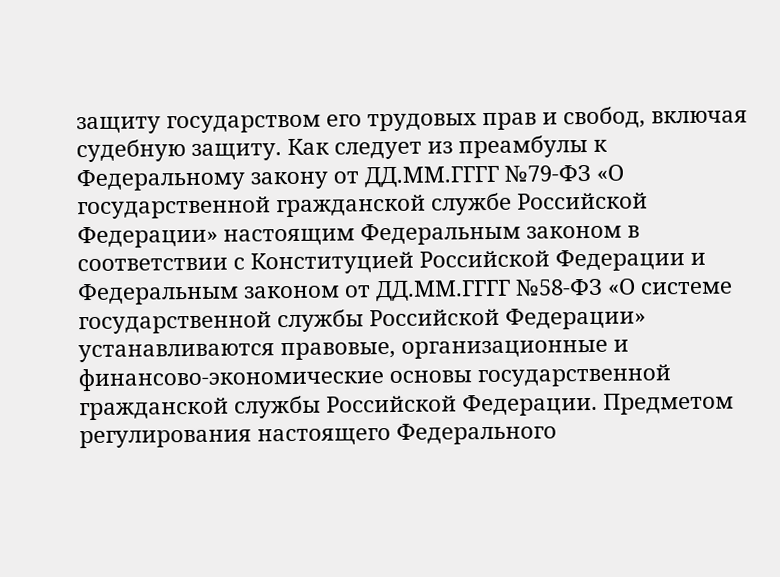защиту государством его трудовых прав и свобод, включая судебную защиту. Как следует из преамбулы к Федеральному закону от ДД.ММ.ГГГГ №79-ФЗ «О государственной гражданской службе Российской Федерации» настоящим Федеральным законом в соответствии с Конституцией Российской Федерации и Федеральным законом от ДД.ММ.ГГГГ №58-ФЗ «О системе государственной службы Российской Федерации» устанавливаются правовые, организационные и финансово-экономические основы государственной гражданской службы Российской Федерации. Предметом регулирования настоящего Федерального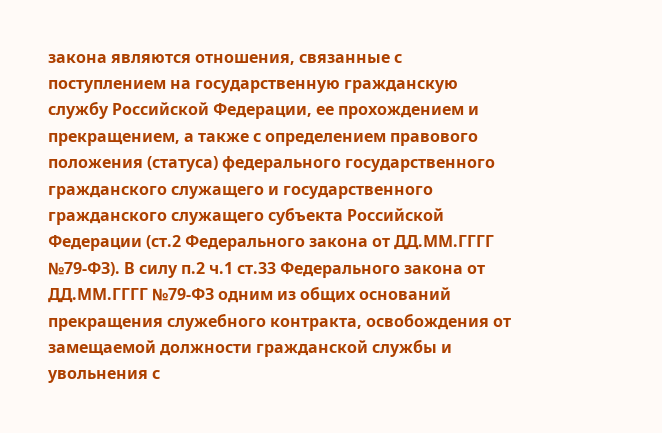закона являются отношения, связанные с поступлением на государственную гражданскую службу Российской Федерации, ее прохождением и прекращением, а также с определением правового положения (статуса) федерального государственного гражданского служащего и государственного гражданского служащего субъекта Российской Федерации (ст.2 Федерального закона от ДД.ММ.ГГГГ №79-ФЗ). В силу п.2 ч.1 ст.33 Федерального закона от ДД.ММ.ГГГГ №79-ФЗ одним из общих оснований прекращения служебного контракта, освобождения от замещаемой должности гражданской службы и увольнения с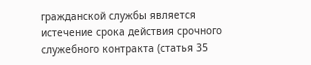гражданской службы является истечение срока действия срочного служебного контракта (статья 35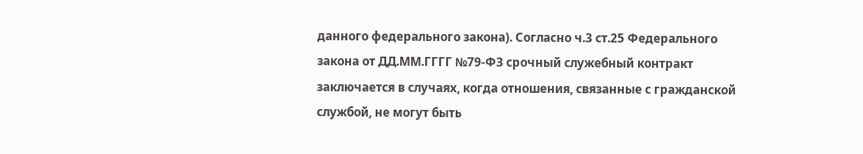данного федерального закона). Согласно ч.3 ст.25 Федерального закона от ДД.ММ.ГГГГ №79-ФЗ срочный служебный контракт заключается в случаях, когда отношения, связанные с гражданской службой, не могут быть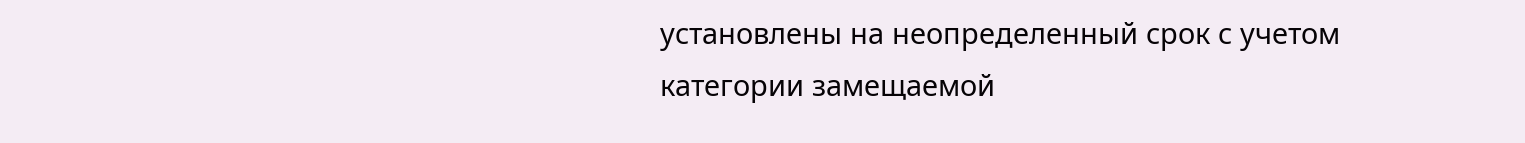установлены на неопределенный срок с учетом категории замещаемой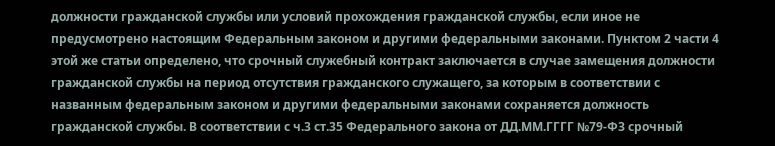должности гражданской службы или условий прохождения гражданской службы, если иное не предусмотрено настоящим Федеральным законом и другими федеральными законами. Пунктом 2 части 4 этой же статьи определено, что срочный служебный контракт заключается в случае замещения должности гражданской службы на период отсутствия гражданского служащего, за которым в соответствии с названным федеральным законом и другими федеральными законами сохраняется должность гражданской службы. В соответствии с ч.3 ст.35 Федерального закона от ДД.ММ.ГГГГ №79-ФЗ срочный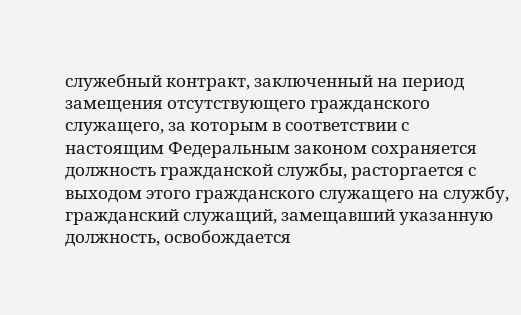служебный контракт, заключенный на период замещения отсутствующего гражданского служащего, за которым в соответствии с настоящим Федеральным законом сохраняется должность гражданской службы, расторгается с выходом этого гражданского служащего на службу, гражданский служащий, замещавший указанную должность, освобождается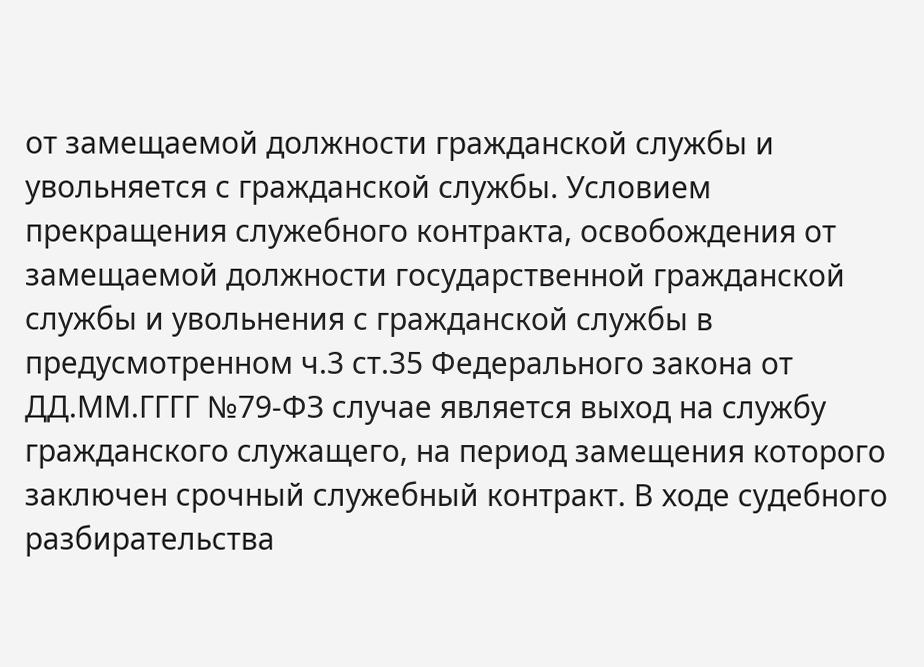от замещаемой должности гражданской службы и увольняется с гражданской службы. Условием прекращения служебного контракта, освобождения от замещаемой должности государственной гражданской службы и увольнения с гражданской службы в предусмотренном ч.3 ст.35 Федерального закона от ДД.ММ.ГГГГ №79-ФЗ случае является выход на службу гражданского служащего, на период замещения которого заключен срочный служебный контракт. В ходе судебного разбирательства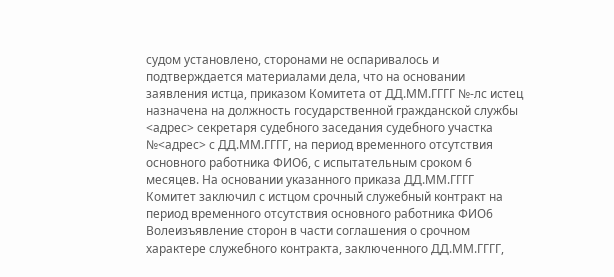судом установлено, сторонами не оспаривалось и подтверждается материалами дела, что на основании заявления истца, приказом Комитета от ДД.ММ.ГГГГ №-лс истец назначена на должность государственной гражданской службы <адрес> секретаря судебного заседания судебного участка №<адрес> с ДД.ММ.ГГГГ, на период временного отсутствия основного работника ФИО6, с испытательным сроком 6 месяцев. На основании указанного приказа ДД.ММ.ГГГГ Комитет заключил с истцом срочный служебный контракт на период временного отсутствия основного работника ФИО6 Волеизъявление сторон в части соглашения о срочном характере служебного контракта, заключенного ДД.ММ.ГГГГ,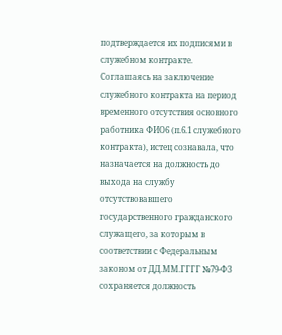подтверждается их подписями в служебном контракте. Соглашаясь на заключение служебного контракта на период временного отсутствия основного работника ФИО6 (п.6.1 служебного контракта), истец сознавала, что назначается на должность до выхода на службу отсутствовавшего государственного гражданского служащего, за которым в соответствии с Федеральным законом от ДД.ММ.ГГГГ №79-ФЗ сохраняется должность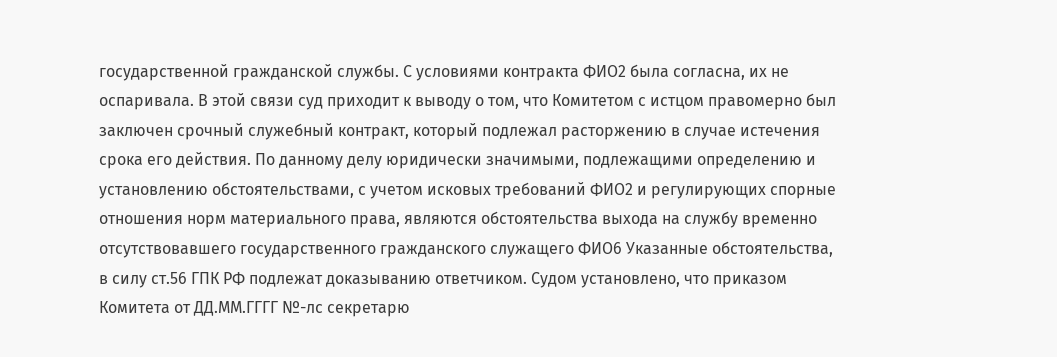государственной гражданской службы. С условиями контракта ФИО2 была согласна, их не оспаривала. В этой связи суд приходит к выводу о том, что Комитетом с истцом правомерно был заключен срочный служебный контракт, который подлежал расторжению в случае истечения срока его действия. По данному делу юридически значимыми, подлежащими определению и установлению обстоятельствами, с учетом исковых требований ФИО2 и регулирующих спорные отношения норм материального права, являются обстоятельства выхода на службу временно отсутствовавшего государственного гражданского служащего ФИО6 Указанные обстоятельства, в силу ст.56 ГПК РФ подлежат доказыванию ответчиком. Судом установлено, что приказом Комитета от ДД.ММ.ГГГГ №-лс секретарю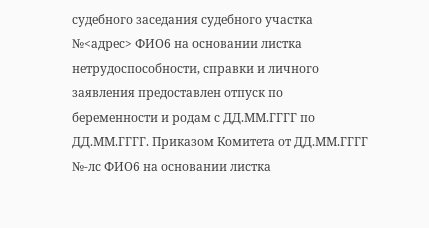судебного заседания судебного участка №<адрес> ФИО6 на основании листка нетрудоспособности, справки и личного заявления предоставлен отпуск по беременности и родам с ДД.ММ.ГГГГ по ДД.ММ.ГГГГ. Приказом Комитета от ДД.ММ.ГГГГ №-лс ФИО6 на основании листка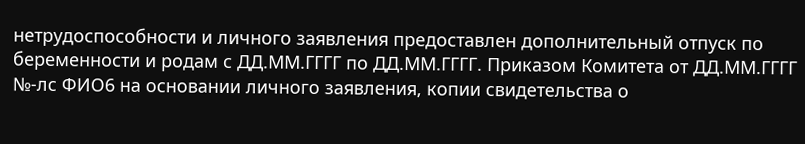нетрудоспособности и личного заявления предоставлен дополнительный отпуск по беременности и родам с ДД.ММ.ГГГГ по ДД.ММ.ГГГГ. Приказом Комитета от ДД.ММ.ГГГГ №-лс ФИО6 на основании личного заявления, копии свидетельства о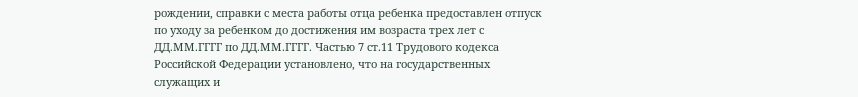рождении, справки с места работы отца ребенка предоставлен отпуск по уходу за ребенком до достижения им возраста трех лет с ДД.ММ.ГГГГ по ДД.ММ.ГГГГ. Частью 7 ст.11 Трудового кодекса Российской Федерации установлено, что на государственных служащих и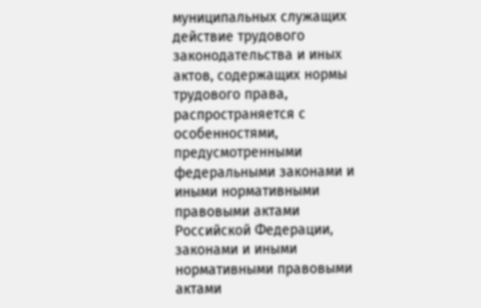муниципальных служащих действие трудового законодательства и иных актов, содержащих нормы трудового права, распространяется с особенностями, предусмотренными федеральными законами и иными нормативными правовыми актами Российской Федерации, законами и иными нормативными правовыми актами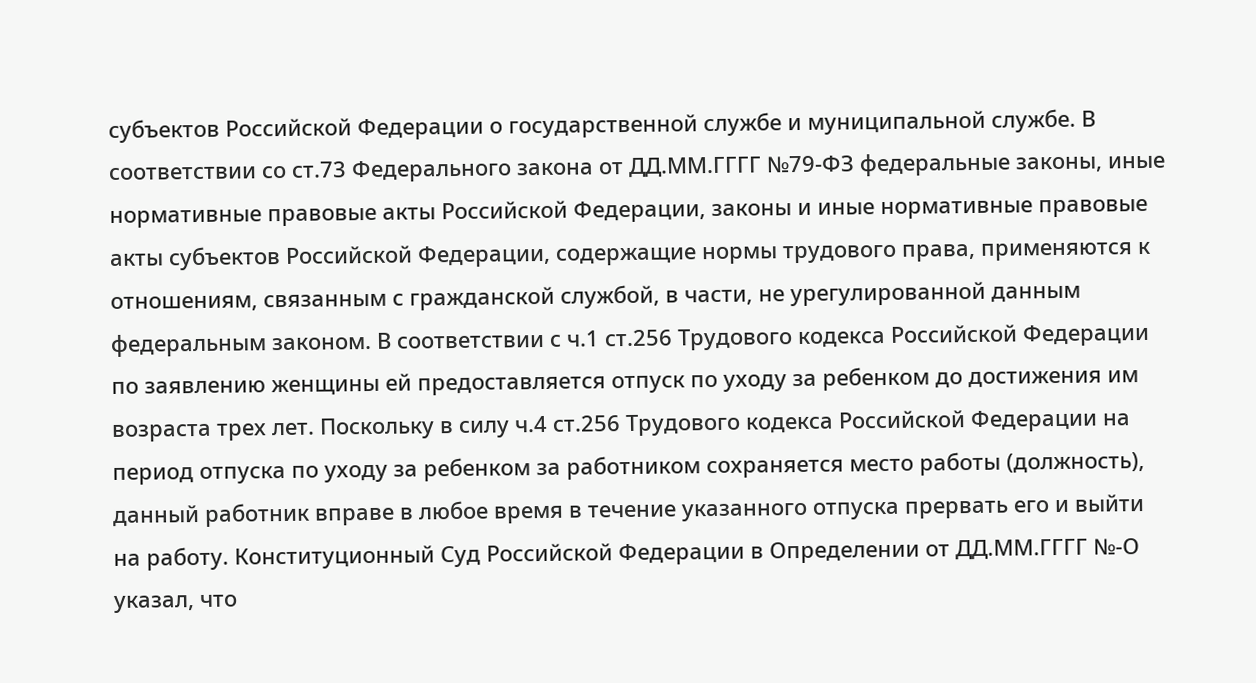субъектов Российской Федерации о государственной службе и муниципальной службе. В соответствии со ст.73 Федерального закона от ДД.ММ.ГГГГ №79-ФЗ федеральные законы, иные нормативные правовые акты Российской Федерации, законы и иные нормативные правовые акты субъектов Российской Федерации, содержащие нормы трудового права, применяются к отношениям, связанным с гражданской службой, в части, не урегулированной данным федеральным законом. В соответствии с ч.1 ст.256 Трудового кодекса Российской Федерации по заявлению женщины ей предоставляется отпуск по уходу за ребенком до достижения им возраста трех лет. Поскольку в силу ч.4 ст.256 Трудового кодекса Российской Федерации на период отпуска по уходу за ребенком за работником сохраняется место работы (должность), данный работник вправе в любое время в течение указанного отпуска прервать его и выйти на работу. Конституционный Суд Российской Федерации в Определении от ДД.ММ.ГГГГ №-О указал, что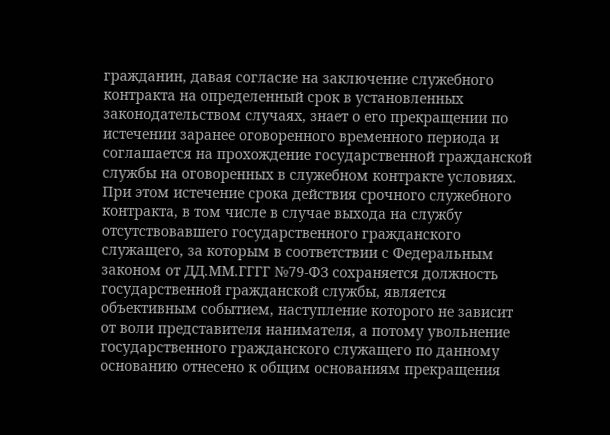гражданин, давая согласие на заключение служебного контракта на определенный срок в установленных законодательством случаях, знает о его прекращении по истечении заранее оговоренного временного периода и соглашается на прохождение государственной гражданской службы на оговоренных в служебном контракте условиях. При этом истечение срока действия срочного служебного контракта, в том числе в случае выхода на службу отсутствовавшего государственного гражданского служащего, за которым в соответствии с Федеральным законом от ДД.ММ.ГГГГ №79-ФЗ сохраняется должность государственной гражданской службы, является объективным событием, наступление которого не зависит от воли представителя нанимателя, а потому увольнение государственного гражданского служащего по данному основанию отнесено к общим основаниям прекращения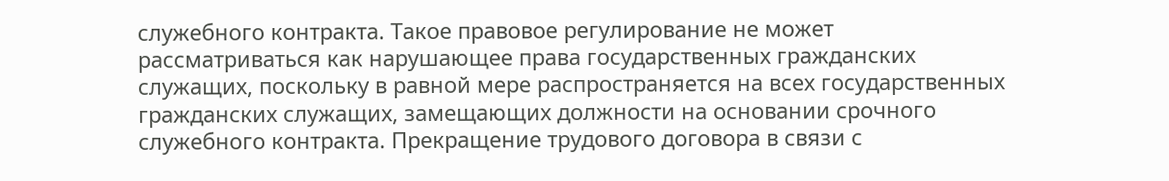служебного контракта. Такое правовое регулирование не может рассматриваться как нарушающее права государственных гражданских служащих, поскольку в равной мере распространяется на всех государственных гражданских служащих, замещающих должности на основании срочного служебного контракта. Прекращение трудового договора в связи с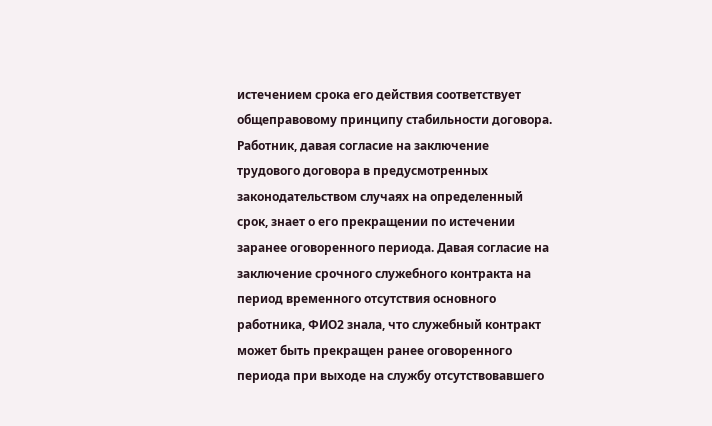истечением срока его действия соответствует общеправовому принципу стабильности договора. Работник, давая согласие на заключение трудового договора в предусмотренных законодательством случаях на определенный срок, знает о его прекращении по истечении заранее оговоренного периода. Давая согласие на заключение срочного служебного контракта на период временного отсутствия основного работника, ФИО2 знала, что служебный контракт может быть прекращен ранее оговоренного периода при выходе на службу отсутствовавшего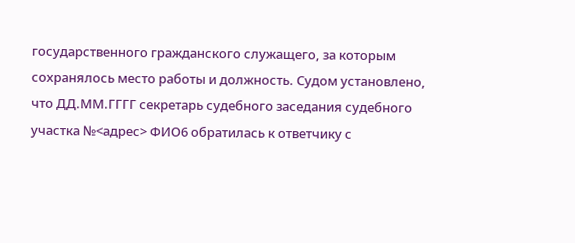государственного гражданского служащего, за которым сохранялось место работы и должность. Судом установлено, что ДД.ММ.ГГГГ секретарь судебного заседания судебного участка №<адрес> ФИО6 обратилась к ответчику с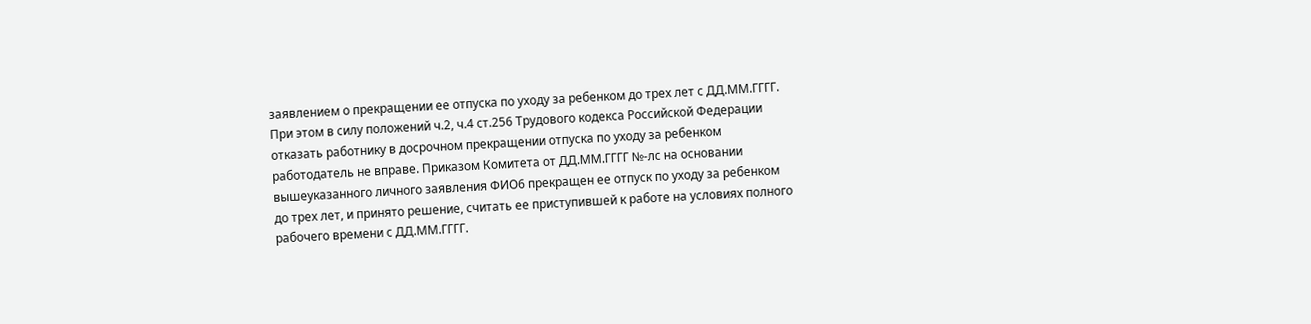заявлением о прекращении ее отпуска по уходу за ребенком до трех лет с ДД.ММ.ГГГГ. При этом в силу положений ч.2, ч.4 ст.256 Трудового кодекса Российской Федерации отказать работнику в досрочном прекращении отпуска по уходу за ребенком работодатель не вправе. Приказом Комитета от ДД.ММ.ГГГГ №-лс на основании вышеуказанного личного заявления ФИО6 прекращен ее отпуск по уходу за ребенком до трех лет, и принято решение, считать ее приступившей к работе на условиях полного рабочего времени с ДД.ММ.ГГГГ.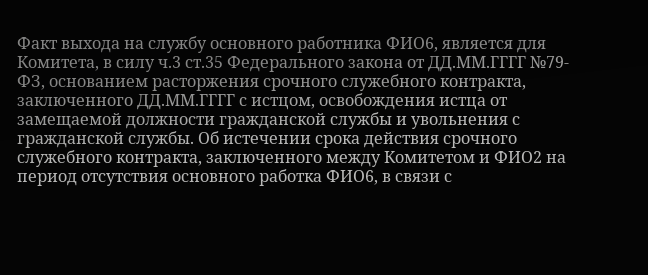Факт выхода на службу основного работника ФИО6, является для Комитета, в силу ч.3 ст.35 Федерального закона от ДД.ММ.ГГГГ №79-ФЗ, основанием расторжения срочного служебного контракта, заключенного ДД.ММ.ГГГГ с истцом, освобождения истца от замещаемой должности гражданской службы и увольнения с гражданской службы. Об истечении срока действия срочного служебного контракта, заключенного между Комитетом и ФИО2 на период отсутствия основного работка ФИО6, в связи с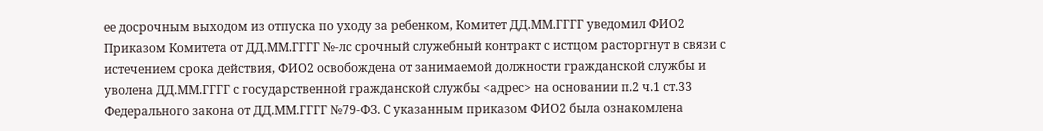ее досрочным выходом из отпуска по уходу за ребенком, Комитет ДД.ММ.ГГГГ уведомил ФИО2 Приказом Комитета от ДД.ММ.ГГГГ №-лс срочный служебный контракт с истцом расторгнут в связи с истечением срока действия, ФИО2 освобождена от занимаемой должности гражданской службы и уволена ДД.ММ.ГГГГ с государственной гражданской службы <адрес> на основании п.2 ч.1 ст.33 Федерального закона от ДД.ММ.ГГГГ №79-ФЗ. С указанным приказом ФИО2 была ознакомлена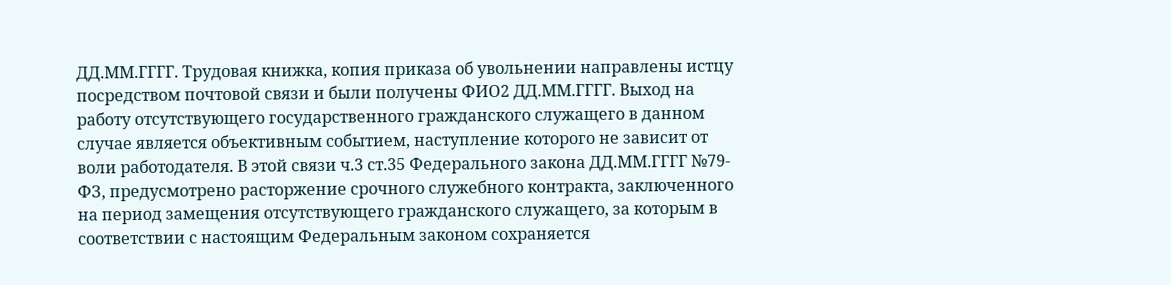ДД.ММ.ГГГГ. Трудовая книжка, копия приказа об увольнении направлены истцу посредством почтовой связи и были получены ФИО2 ДД.ММ.ГГГГ. Выход на работу отсутствующего государственного гражданского служащего в данном случае является объективным событием, наступление которого не зависит от воли работодателя. В этой связи ч.3 ст.35 Федерального закона ДД.ММ.ГГГГ №79-ФЗ, предусмотрено расторжение срочного служебного контракта, заключенного на период замещения отсутствующего гражданского служащего, за которым в соответствии с настоящим Федеральным законом сохраняется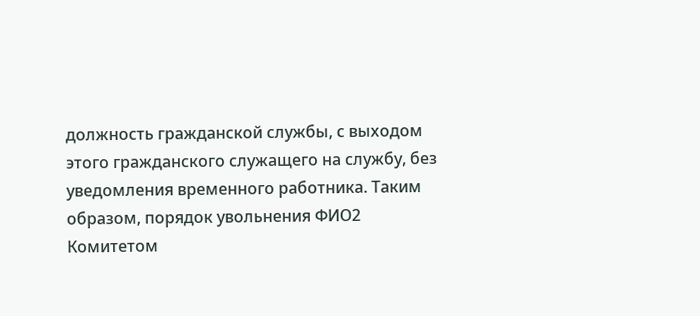должность гражданской службы, с выходом этого гражданского служащего на службу, без уведомления временного работника. Таким образом, порядок увольнения ФИО2 Комитетом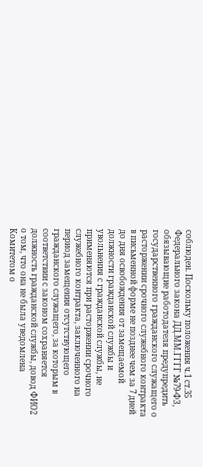соблюден. Поскольку положения ч.1 ст.35 Федерального закона ДД.ММ.ГГГГ №79-ФЗ, обязывающие работодателя предупредить государственного гражданского служащего о расторжении срочного служебного контракта в письменной форме не позднее чем за 7 дней до дня освобождения от замещаемой должности гражданской службы и увольнения с гражданской службы, не применяются при расторжении срочного служебного контракта, заключенного на период замещения отсутствующего гражданского служащего, за которым в соответствии с законом сохраняется должность гражданской службы, довод ФИО2 о том, что она не была уведомлена Комитетом о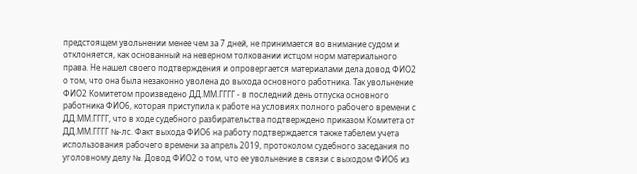предстоящем увольнении менее чем за 7 дней, не принимается во внимание судом и отклоняется, как основанный на неверном толковании истцом норм материального права. Не нашел своего подтверждения и опровергается материалами дела довод ФИО2 о том, что она была незаконно уволена до выхода основного работника. Так увольнение ФИО2 Комитетом произведено ДД.ММ.ГГГГ - в последний день отпуска основного работника ФИО6, которая приступила к работе на условиях полного рабочего времени с ДД.ММ.ГГГГ, что в ходе судебного разбирательства подтверждено приказом Комитета от ДД.ММ.ГГГГ №-лс. Факт выхода ФИО6 на работу подтверждается также табелем учета использования рабочего времени за апрель 2019, протоколом судебного заседания по уголовному делу №. Довод ФИО2 о том, что ее увольнение в связи с выходом ФИО6 из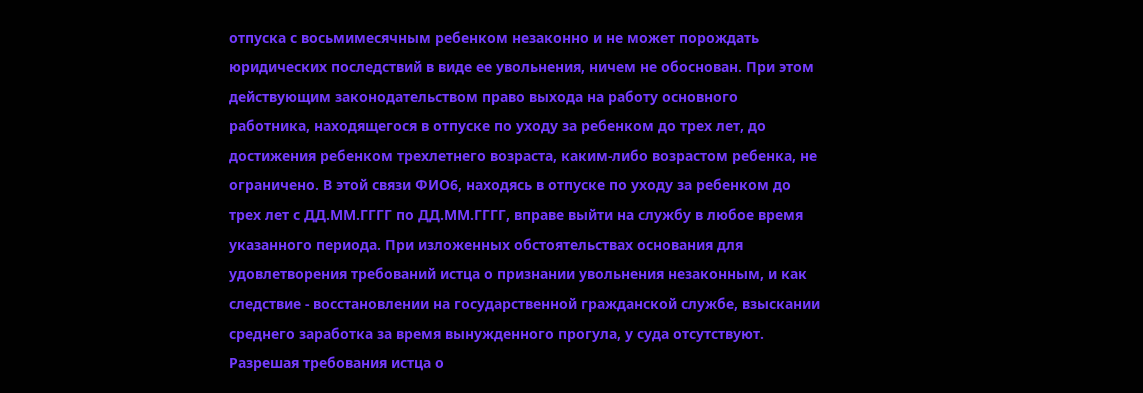отпуска с восьмимесячным ребенком незаконно и не может порождать юридических последствий в виде ее увольнения, ничем не обоснован. При этом действующим законодательством право выхода на работу основного работника, находящегося в отпуске по уходу за ребенком до трех лет, до достижения ребенком трехлетнего возраста, каким-либо возрастом ребенка, не ограничено. В этой связи ФИО6, находясь в отпуске по уходу за ребенком до трех лет с ДД.ММ.ГГГГ по ДД.ММ.ГГГГ, вправе выйти на службу в любое время указанного периода. При изложенных обстоятельствах основания для удовлетворения требований истца о признании увольнения незаконным, и как следствие - восстановлении на государственной гражданской службе, взыскании среднего заработка за время вынужденного прогула, у суда отсутствуют. Разрешая требования истца о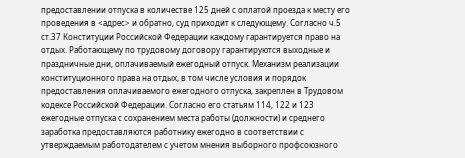предоставлении отпуска в количестве 125 дней с оплатой проезда к месту его проведения в <адрес> и обратно, суд приходит к следующему. Согласно ч.5 ст.37 Конституции Российской Федерации каждому гарантируется право на отдых. Работающему по трудовому договору гарантируются выходные и праздничные дни, оплачиваемый ежегодный отпуск. Механизм реализации конституционного права на отдых, в том числе условия и порядок предоставления оплачиваемого ежегодного отпуска, закреплен в Трудовом кодексе Российской Федерации. Согласно его статьям 114, 122 и 123 ежегодные отпуска с сохранением места работы (должности) и среднего заработка предоставляются работнику ежегодно в соответствии с утверждаемым работодателем с учетом мнения выборного профсоюзного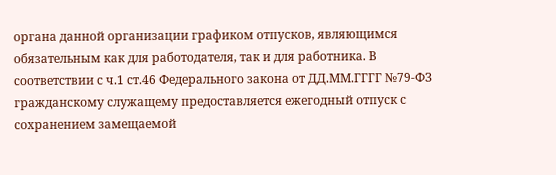органа данной организации графиком отпусков, являющимся обязательным как для работодателя, так и для работника. В соответствии с ч.1 ст.46 Федерального закона от ДД.ММ.ГГГГ №79-ФЗ гражданскому служащему предоставляется ежегодный отпуск с сохранением замещаемой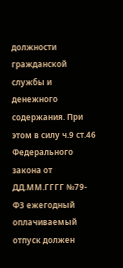должности гражданской службы и денежного содержания. При этом в силу ч.9 ст.46 Федерального закона от ДД.ММ.ГГГГ №79-ФЗ ежегодный оплачиваемый отпуск должен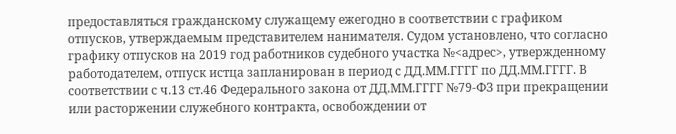предоставляться гражданскому служащему ежегодно в соответствии с графиком отпусков, утверждаемым представителем нанимателя. Судом установлено, что согласно графику отпусков на 2019 год работников судебного участка №<адрес>, утвержденному работодателем, отпуск истца запланирован в период с ДД.ММ.ГГГГ по ДД.ММ.ГГГГ. В соответствии с ч.13 ст.46 Федерального закона от ДД.ММ.ГГГГ №79-ФЗ при прекращении или расторжении служебного контракта, освобождении от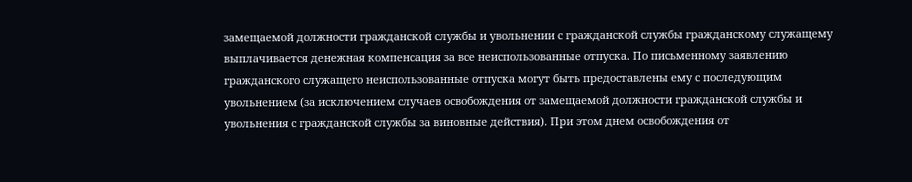замещаемой должности гражданской службы и увольнении с гражданской службы гражданскому служащему выплачивается денежная компенсация за все неиспользованные отпуска. По письменному заявлению гражданского служащего неиспользованные отпуска могут быть предоставлены ему с последующим увольнением (за исключением случаев освобождения от замещаемой должности гражданской службы и увольнения с гражданской службы за виновные действия). При этом днем освобождения от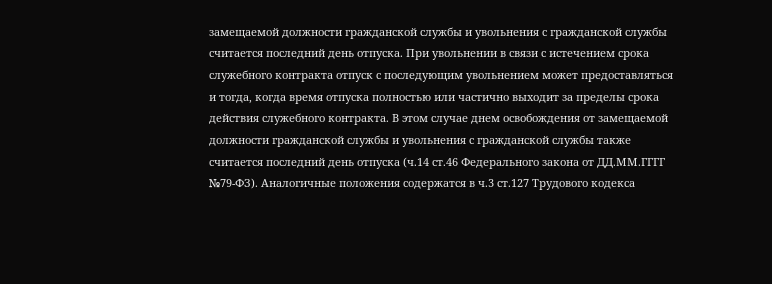замещаемой должности гражданской службы и увольнения с гражданской службы считается последний день отпуска. При увольнении в связи с истечением срока служебного контракта отпуск с последующим увольнением может предоставляться и тогда, когда время отпуска полностью или частично выходит за пределы срока действия служебного контракта. В этом случае днем освобождения от замещаемой должности гражданской службы и увольнения с гражданской службы также считается последний день отпуска (ч.14 ст.46 Федерального закона от ДД.ММ.ГГГГ №79-ФЗ). Аналогичные положения содержатся в ч.3 ст.127 Трудового кодекса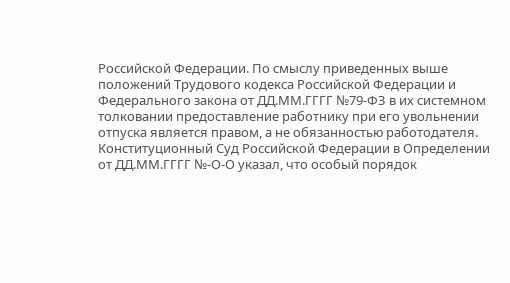Российской Федерации. По смыслу приведенных выше положений Трудового кодекса Российской Федерации и Федерального закона от ДД.ММ.ГГГГ №79-ФЗ в их системном толковании предоставление работнику при его увольнении отпуска является правом, а не обязанностью работодателя. Конституционный Суд Российской Федерации в Определении от ДД.ММ.ГГГГ №-О-О указал, что особый порядок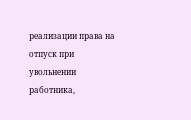реализации права на отпуск при увольнении работника,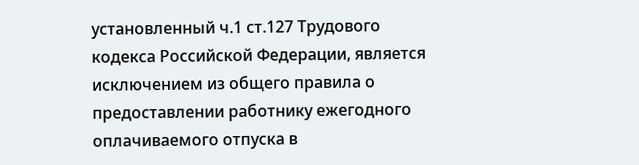установленный ч.1 ст.127 Трудового кодекса Российской Федерации, является исключением из общего правила о предоставлении работнику ежегодного оплачиваемого отпуска в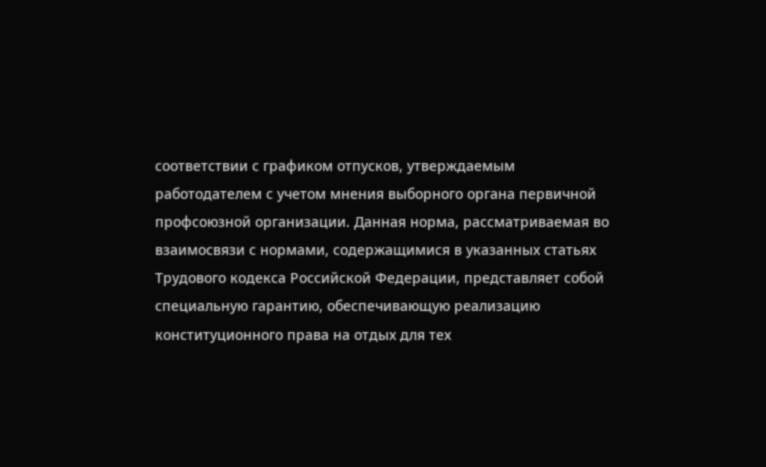соответствии с графиком отпусков, утверждаемым работодателем с учетом мнения выборного органа первичной профсоюзной организации. Данная норма, рассматриваемая во взаимосвязи с нормами, содержащимися в указанных статьях Трудового кодекса Российской Федерации, представляет собой специальную гарантию, обеспечивающую реализацию конституционного права на отдых для тех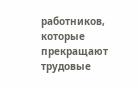работников, которые прекращают трудовые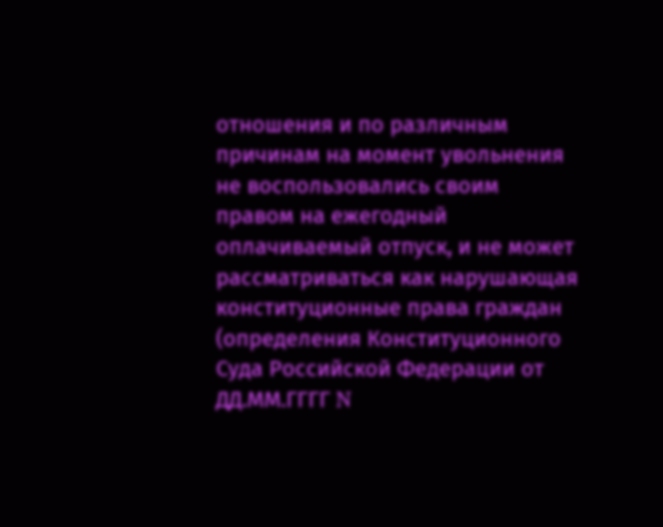отношения и по различным причинам на момент увольнения не воспользовались своим правом на ежегодный оплачиваемый отпуск, и не может рассматриваться как нарушающая конституционные права граждан (определения Конституционного Суда Российской Федерации от ДД.ММ.ГГГГ N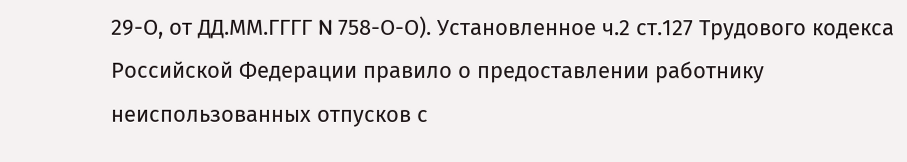29-О, от ДД.ММ.ГГГГ N 758-О-О). Установленное ч.2 ст.127 Трудового кодекса Российской Федерации правило о предоставлении работнику неиспользованных отпусков с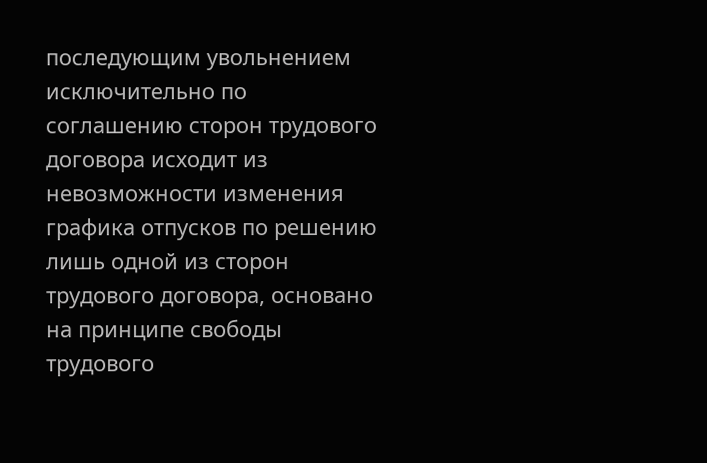последующим увольнением исключительно по соглашению сторон трудового договора исходит из невозможности изменения графика отпусков по решению лишь одной из сторон трудового договора, основано на принципе свободы трудового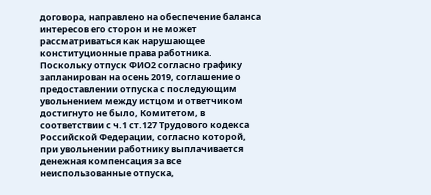договора, направлено на обеспечение баланса интересов его сторон и не может рассматриваться как нарушающее конституционные права работника. Поскольку отпуск ФИО2 согласно графику запланирован на осень 2019, соглашение о предоставлении отпуска с последующим увольнением между истцом и ответчиком достигнуто не было, Комитетом, в соответствии с ч.1 ст.127 Трудового кодекса Российской Федерации, согласно которой, при увольнении работнику выплачивается денежная компенсация за все неиспользованные отпуска,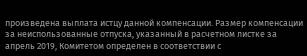произведена выплата истцу данной компенсации. Размер компенсации за неиспользованные отпуска, указанный в расчетном листке за апрель 2019, Комитетом определен в соответствии с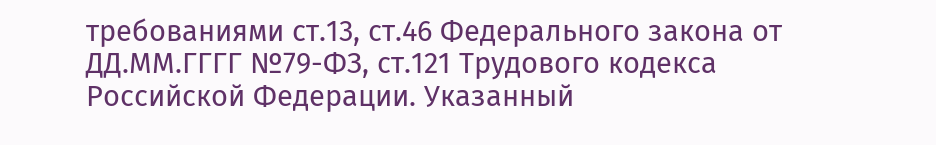требованиями ст.13, ст.46 Федерального закона от ДД.ММ.ГГГГ №79-ФЗ, ст.121 Трудового кодекса Российской Федерации. Указанный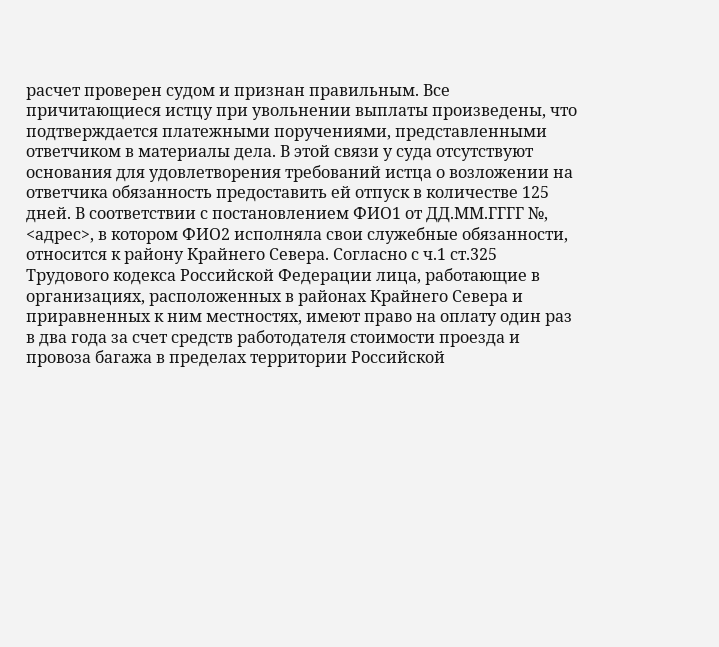расчет проверен судом и признан правильным. Все причитающиеся истцу при увольнении выплаты произведены, что подтверждается платежными поручениями, представленными ответчиком в материалы дела. В этой связи у суда отсутствуют основания для удовлетворения требований истца о возложении на ответчика обязанность предоставить ей отпуск в количестве 125 дней. В соответствии с постановлением ФИО1 от ДД.ММ.ГГГГ №, <адрес>, в котором ФИО2 исполняла свои служебные обязанности, относится к району Крайнего Севера. Согласно с ч.1 ст.325 Трудового кодекса Российской Федерации лица, работающие в организациях, расположенных в районах Крайнего Севера и приравненных к ним местностях, имеют право на оплату один раз в два года за счет средств работодателя стоимости проезда и провоза багажа в пределах территории Российской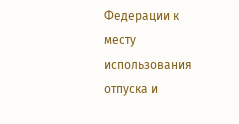Федерации к месту использования отпуска и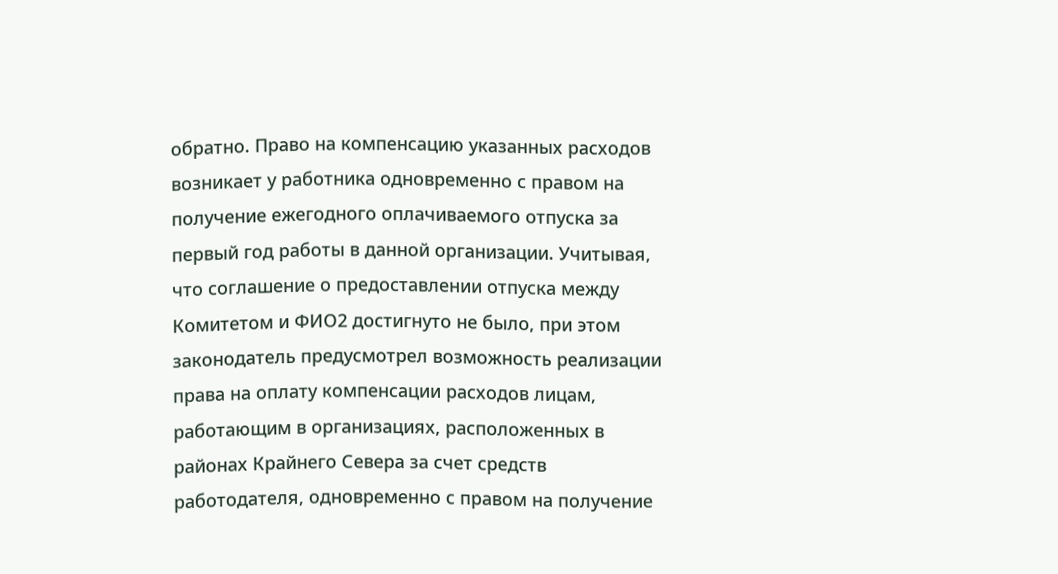обратно. Право на компенсацию указанных расходов возникает у работника одновременно с правом на получение ежегодного оплачиваемого отпуска за первый год работы в данной организации. Учитывая, что соглашение о предоставлении отпуска между Комитетом и ФИО2 достигнуто не было, при этом законодатель предусмотрел возможность реализации права на оплату компенсации расходов лицам, работающим в организациях, расположенных в районах Крайнего Севера за счет средств работодателя, одновременно с правом на получение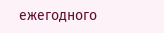ежегодного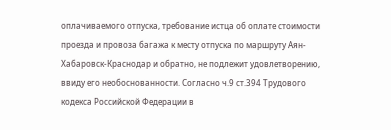оплачиваемого отпуска, требование истца об оплате стоимости проезда и провоза багажа к месту отпуска по маршруту Аян-Хабаровск-Краснодар и обратно, не подлежит удовлетворению, ввиду его необоснованности. Согласно ч.9 ст.394 Трудового кодекса Российской Федерации в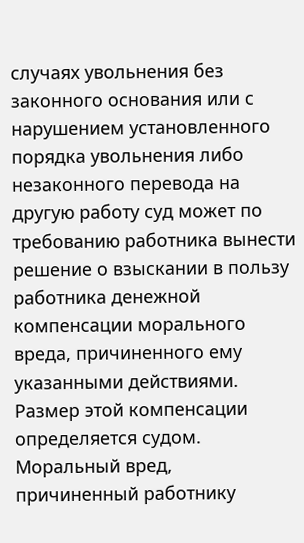случаях увольнения без законного основания или с нарушением установленного порядка увольнения либо незаконного перевода на другую работу суд может по требованию работника вынести решение о взыскании в пользу работника денежной компенсации морального вреда, причиненного ему указанными действиями. Размер этой компенсации определяется судом. Моральный вред, причиненный работнику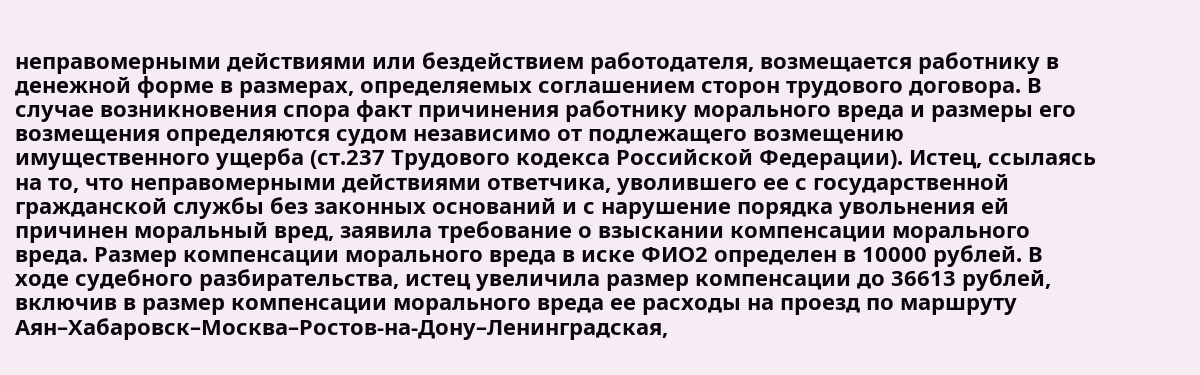неправомерными действиями или бездействием работодателя, возмещается работнику в денежной форме в размерах, определяемых соглашением сторон трудового договора. В случае возникновения спора факт причинения работнику морального вреда и размеры его возмещения определяются судом независимо от подлежащего возмещению имущественного ущерба (ст.237 Трудового кодекса Российской Федерации). Истец, ссылаясь на то, что неправомерными действиями ответчика, уволившего ее с государственной гражданской службы без законных оснований и с нарушение порядка увольнения ей причинен моральный вред, заявила требование о взыскании компенсации морального вреда. Размер компенсации морального вреда в иске ФИО2 определен в 10000 рублей. В ходе судебного разбирательства, истец увеличила размер компенсации до 36613 рублей, включив в размер компенсации морального вреда ее расходы на проезд по маршруту Аян–Хабаровск–Москва–Ростов-на-Дону–Ленинградская,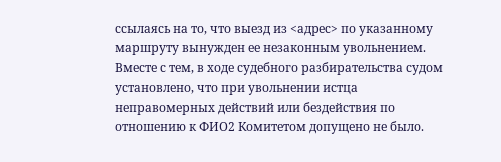ссылаясь на то, что выезд из <адрес> по указанному маршруту вынужден ее незаконным увольнением. Вместе с тем, в ходе судебного разбирательства судом установлено, что при увольнении истца неправомерных действий или бездействия по отношению к ФИО2 Комитетом допущено не было.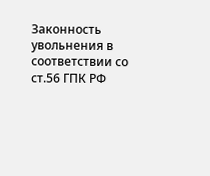Законность увольнения в соответствии со ст.56 ГПК РФ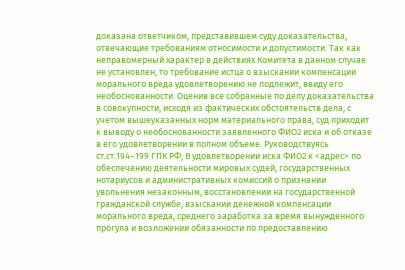доказана ответчиком, представившем суду доказательства, отвечающие требованиям относимости и допустимости. Так как неправомерный характер в действиях Комитета в данном случае не установлен, то требование истца о взыскании компенсации морального вреда удовлетворению не подлежит, ввиду его необоснованности. Оценив все собранные по делу доказательства в совокупности, исходя из фактических обстоятельств дела, с учетом вышеуказанных норм материального права, суд приходит к выводу о необоснованности заявленного ФИО2 иска и об отказе в его удовлетворении в полном объеме. Руководствуясь ст.ст.194–199 ГПК РФ, В удовлетворении иска ФИО2 к <адрес> по обеспечению деятельности мировых судей, государственных нотариусов и административных комиссий о признании увольнения незаконным, восстановлении на государственной гражданской службе, взыскании денежной компенсации морального вреда, среднего заработка за время вынужденного прогула и возложении обязанности по предоставлению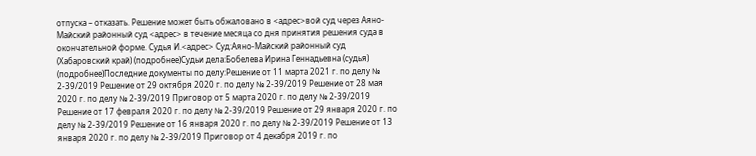отпуска – отказать. Решение может быть обжаловано в <адрес>вой суд через Аяно-Майский районный суд <адрес> в течение месяца со дня принятия решения суда в окончательной форме. Судья И.<адрес> Суд:Аяно-Майский районный суд (Хабаровский край) (подробнее)Судьи дела:Бобелева Ирина Геннадьевна (судья) (подробнее)Последние документы по делу:Решение от 11 марта 2021 г. по делу № 2-39/2019 Решение от 29 октября 2020 г. по делу № 2-39/2019 Решение от 28 мая 2020 г. по делу № 2-39/2019 Приговор от 5 марта 2020 г. по делу № 2-39/2019 Решение от 17 февраля 2020 г. по делу № 2-39/2019 Решение от 29 января 2020 г. по делу № 2-39/2019 Решение от 16 января 2020 г. по делу № 2-39/2019 Решение от 13 января 2020 г. по делу № 2-39/2019 Приговор от 4 декабря 2019 г. по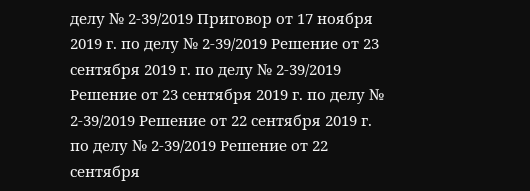делу № 2-39/2019 Приговор от 17 ноября 2019 г. по делу № 2-39/2019 Решение от 23 сентября 2019 г. по делу № 2-39/2019 Решение от 23 сентября 2019 г. по делу № 2-39/2019 Решение от 22 сентября 2019 г. по делу № 2-39/2019 Решение от 22 сентября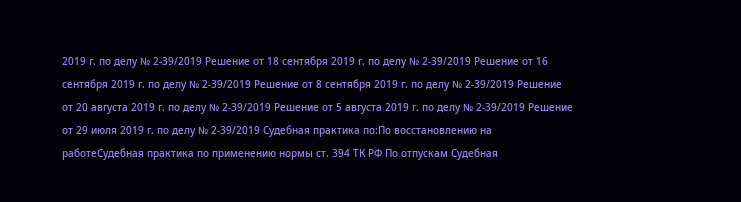2019 г. по делу № 2-39/2019 Решение от 18 сентября 2019 г. по делу № 2-39/2019 Решение от 16 сентября 2019 г. по делу № 2-39/2019 Решение от 8 сентября 2019 г. по делу № 2-39/2019 Решение от 20 августа 2019 г. по делу № 2-39/2019 Решение от 5 августа 2019 г. по делу № 2-39/2019 Решение от 29 июля 2019 г. по делу № 2-39/2019 Судебная практика по:По восстановлению на работеСудебная практика по применению нормы ст. 394 ТК РФ По отпускам Судебная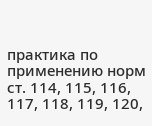практика по применению норм ст. 114, 115, 116, 117, 118, 119, 120,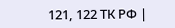121, 122 ТК РФ |